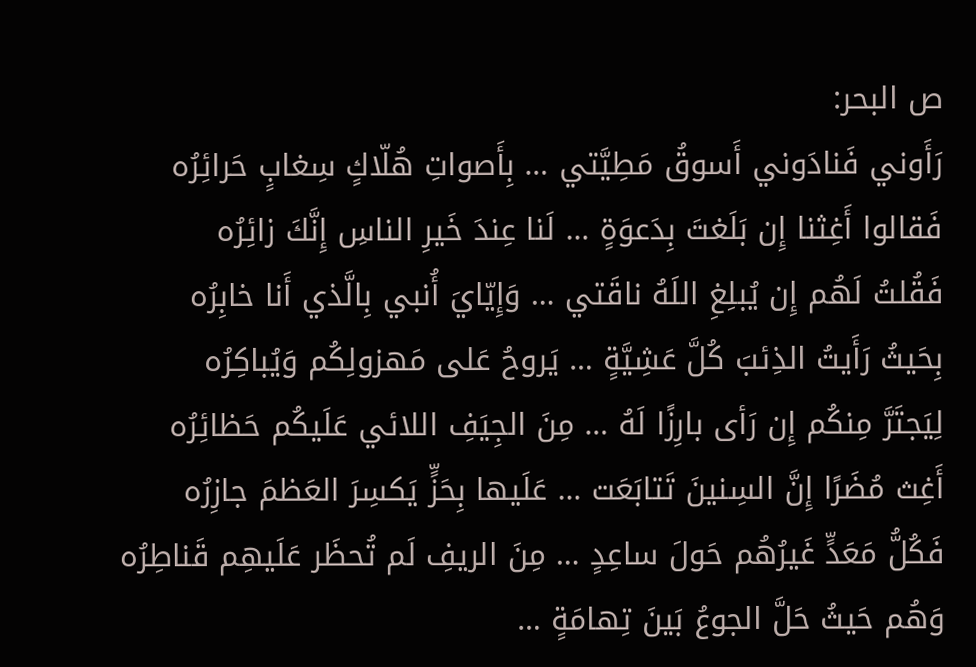ص البحر:
رَأَوني فَنادَوني أَسوقُ مَطِيَّتي … بِأَصواتِ هُلّاكٍ سِغابٍ حَرائِرُه
فَقالوا أَغِثنا إِن بَلَغتَ بِدَعوَةٍ … لَنا عِندَ خَيرِ الناسِ إِنَّكَ زائِرُه
فَقُلتُ لَهُم إِن يُبلِغِ اللَهُ ناقَتي … وَإِيّايَ أُنبي بِالَّذي أَنا خابِرُه
بِحَيثُ رَأَيتُ الذِئبَ كُلَّ عَشِيَّةٍ … يَروحُ عَلى مَهزولِكُم وَيُباكِرُه
لِيَجتَرَّ مِنكُم إِن رَأى بارِزًا لَهُ … مِنَ الجِيَفِ اللائي عَلَيكُم حَظائِرُه
أَغِث مُضَرًا إِنَّ السِنينَ تَتابَعَت … عَلَيها بِحَزٍّ يَكسِرَ العَظمَ جازِرُه
فَكُلُّ مَعَدٍّ غَيرُهُم حَولَ ساعِدٍ … مِنَ الريفِ لَم تُحظَر عَلَيهِم قَناطِرُه
وَهُم حَيثُ حَلَّ الجوعُ بَينَ تِهامَةٍ …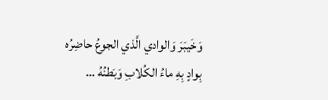وَخَيبَرَ وَالوادي الَّذي الجوعُ حاضِرُه
بِوادٍ بِهِ ماءُ الكُلابِ وَبَطنُهُ …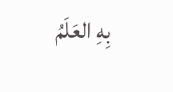بِهِ العَلَمُ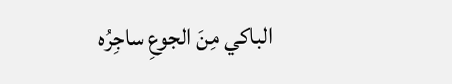الباكي مِنَ الجوعِ ساجِرُه